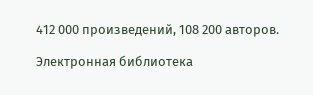412 000 произведений, 108 200 авторов.

Электронная библиотека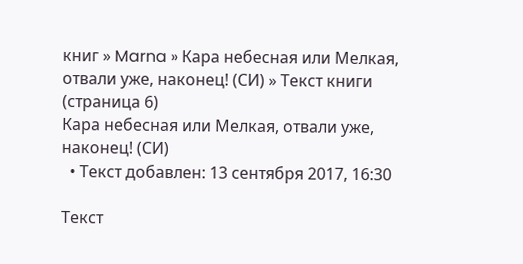книг » Marna » Кара небесная или Мелкая, отвали уже, наконец! (СИ) » Текст книги (страница 6)
Кара небесная или Мелкая, отвали уже, наконец! (СИ)
  • Текст добавлен: 13 сентября 2017, 16:30

Текст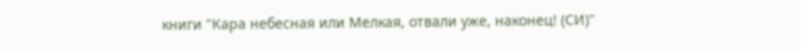книги "Кара небесная или Мелкая, отвали уже, наконец! (СИ)"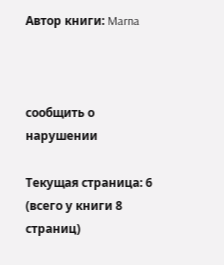Автор книги: Marna



сообщить о нарушении

Текущая страница: 6 (всего у книги 8 страниц)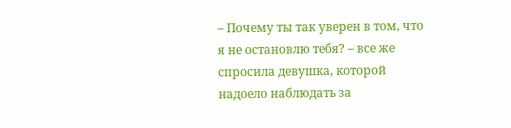– Почему ты так уверен в том, что я не остановлю тебя? – все же спросила девушка, которой надоело наблюдать за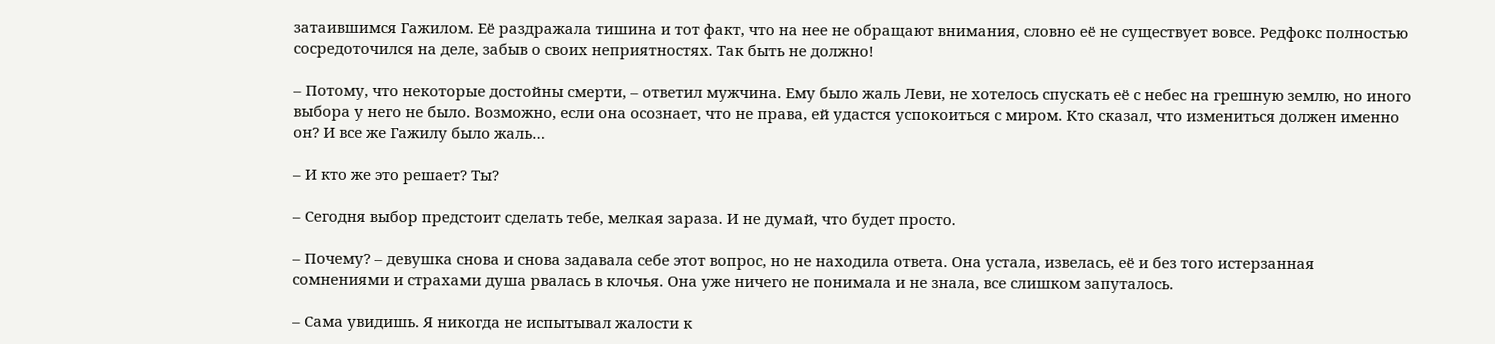затаившимся Гажилом. Её раздражала тишина и тот факт, что на нее не обращают внимания, словно её не существует вовсе. Редфокс полностью сосредоточился на деле, забыв о своих неприятностях. Так быть не должно!

– Потому, что некоторые достойны смерти, – ответил мужчина. Ему было жаль Леви, не хотелось спускать её с небес на грешную землю, но иного выбора у него не было. Возможно, если она осознает, что не права, ей удастся успокоиться с миром. Кто сказал, что измениться должен именно он? И все же Гажилу было жаль…

– И кто же это решает? Ты?

– Сегодня выбор предстоит сделать тебе, мелкая зараза. И не думай, что будет просто.

– Почему? – девушка снова и снова задавала себе этот вопрос, но не находила ответа. Она устала, извелась, её и без того истерзанная сомнениями и страхами душа рвалась в клочья. Она уже ничего не понимала и не знала, все слишком запуталось.

– Сама увидишь. Я никогда не испытывал жалости к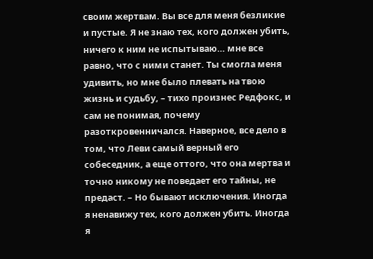своим жертвам. Вы все для меня безликие и пустые. Я не знаю тех, кого должен убить, ничего к ним не испытываю… мне все равно, что с ними станет. Ты смогла меня удивить, но мне было плевать на твою жизнь и судьбу, – тихо произнес Редфокс, и сам не понимая, почему разоткровенничался. Наверное, все дело в том, что Леви самый верный его собеседник, а еще оттого, что она мертва и точно никому не поведает его тайны, не предаст. – Но бывают исключения. Иногда я ненавижу тех, кого должен убить. Иногда я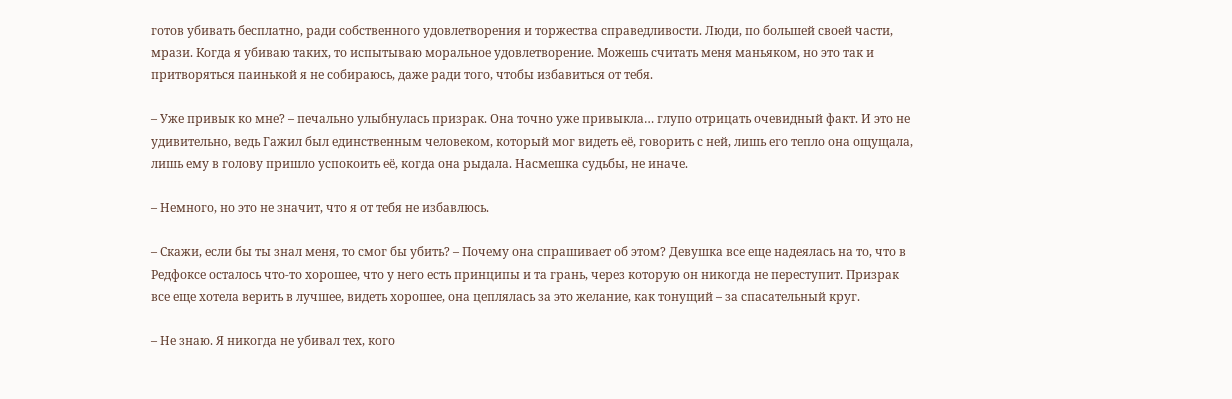готов убивать бесплатно, ради собственного удовлетворения и торжества справедливости. Люди, по большей своей части, мрази. Когда я убиваю таких, то испытываю моральное удовлетворение. Можешь считать меня маньяком, но это так и притворяться паинькой я не собираюсь, даже ради того, чтобы избавиться от тебя.

– Уже привык ко мне? – печально улыбнулась призрак. Она точно уже привыкла… глупо отрицать очевидный факт. И это не удивительно, ведь Гажил был единственным человеком, который мог видеть её, говорить с ней, лишь его тепло она ощущала, лишь ему в голову пришло успокоить её, когда она рыдала. Насмешка судьбы, не иначе.

– Немного, но это не значит, что я от тебя не избавлюсь.

– Скажи, если бы ты знал меня, то смог бы убить? – Почему она спрашивает об этом? Девушка все еще надеялась на то, что в Редфоксе осталось что-то хорошее, что у него есть принципы и та грань, через которую он никогда не переступит. Призрак все еще хотела верить в лучшее, видеть хорошее, она цеплялась за это желание, как тонущий – за спасательный круг.

– Не знаю. Я никогда не убивал тех, кого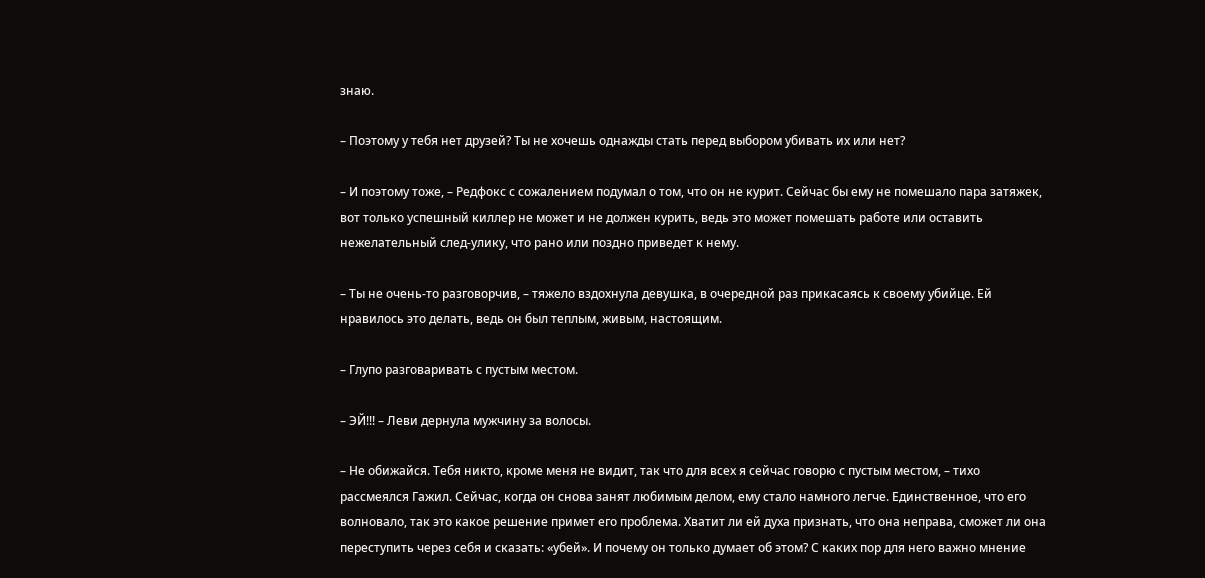знаю.

– Поэтому у тебя нет друзей? Ты не хочешь однажды стать перед выбором убивать их или нет?

– И поэтому тоже, – Редфокс с сожалением подумал о том, что он не курит. Сейчас бы ему не помешало пара затяжек, вот только успешный киллер не может и не должен курить, ведь это может помешать работе или оставить нежелательный след-улику, что рано или поздно приведет к нему.

– Ты не очень-то разговорчив, – тяжело вздохнула девушка, в очередной раз прикасаясь к своему убийце. Ей нравилось это делать, ведь он был теплым, живым, настоящим.

– Глупо разговаривать с пустым местом.

– ЭЙ!!! – Леви дернула мужчину за волосы.

– Не обижайся. Тебя никто, кроме меня не видит, так что для всех я сейчас говорю с пустым местом, – тихо рассмеялся Гажил. Сейчас, когда он снова занят любимым делом, ему стало намного легче. Единственное, что его волновало, так это какое решение примет его проблема. Хватит ли ей духа признать, что она неправа, сможет ли она переступить через себя и сказать: «убей». И почему он только думает об этом? С каких пор для него важно мнение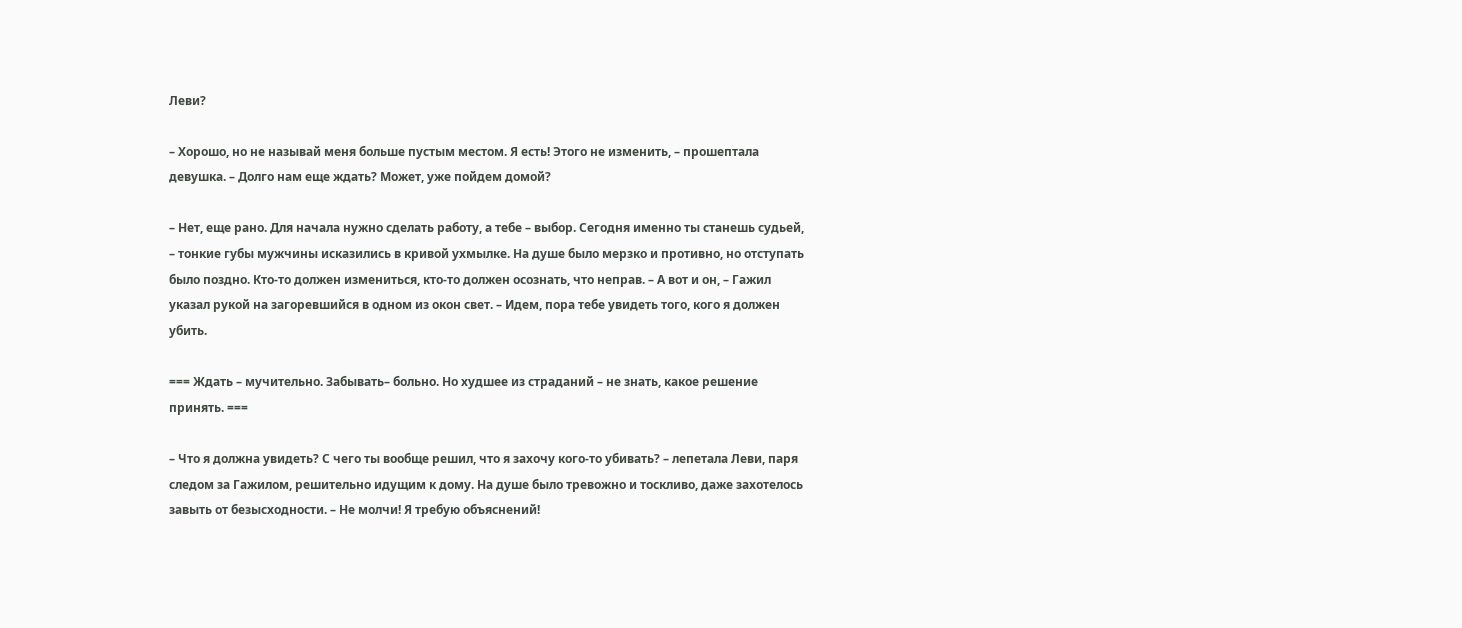Леви?

– Хорошо, но не называй меня больше пустым местом. Я есть! Этого не изменить, – прошептала девушка. – Долго нам еще ждать? Может, уже пойдем домой?

– Нет, еще рано. Для начала нужно сделать работу, а тебе – выбор. Сегодня именно ты станешь судьей, – тонкие губы мужчины исказились в кривой ухмылке. На душе было мерзко и противно, но отступать было поздно. Кто-то должен измениться, кто-то должен осознать, что неправ. – А вот и он, – Гажил указал рукой на загоревшийся в одном из окон свет. – Идем, пора тебе увидеть того, кого я должен убить.

=== Ждать – мучительно. Забывать– больно. Но худшее из страданий – не знать, какое решение принять. ===

– Что я должна увидеть? С чего ты вообще решил, что я захочу кого-то убивать? – лепетала Леви, паря следом за Гажилом, решительно идущим к дому. На душе было тревожно и тоскливо, даже захотелось завыть от безысходности. – Не молчи! Я требую объяснений!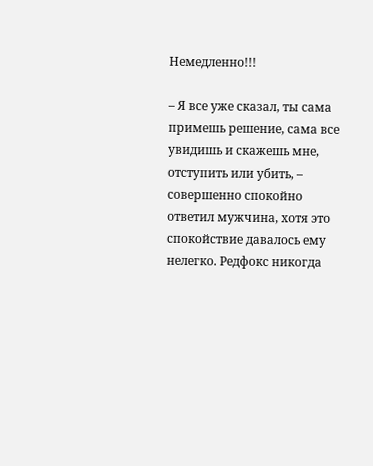Немедленно!!!

– Я все уже сказал, ты сама примешь решение, сама все увидишь и скажешь мне, отступить или убить, – совершенно спокойно ответил мужчина, хотя это спокойствие давалось ему нелегко. Редфокс никогда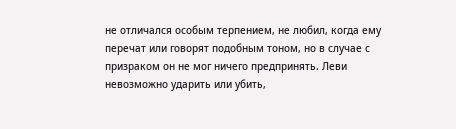не отличался особым терпением, не любил, когда ему перечат или говорят подобным тоном, но в случае с призраком он не мог ничего предпринять. Леви невозможно ударить или убить,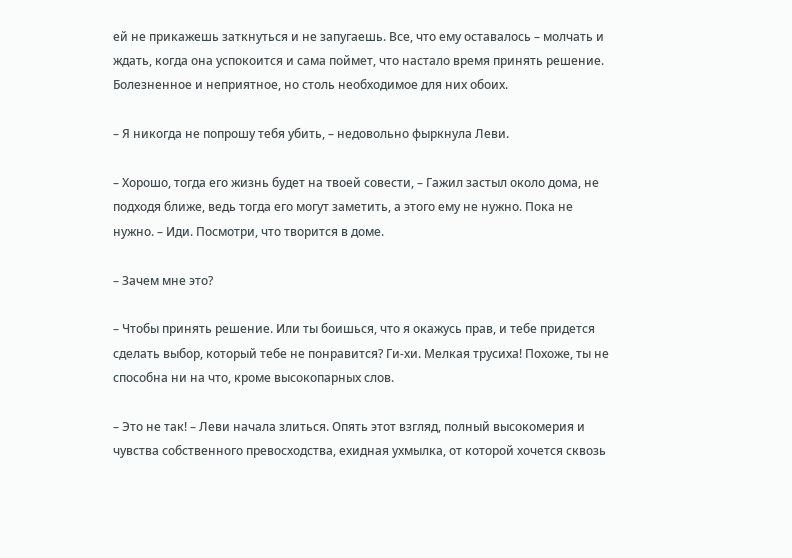ей не прикажешь заткнуться и не запугаешь. Все, что ему оставалось – молчать и ждать, когда она успокоится и сама поймет, что настало время принять решение. Болезненное и неприятное, но столь необходимое для них обоих.

– Я никогда не попрошу тебя убить, – недовольно фыркнула Леви.

– Хорошо, тогда его жизнь будет на твоей совести, – Гажил застыл около дома, не подходя ближе, ведь тогда его могут заметить, а этого ему не нужно. Пока не нужно. – Иди. Посмотри, что творится в доме.

– Зачем мне это?

– Чтобы принять решение. Или ты боишься, что я окажусь прав, и тебе придется сделать выбор, который тебе не понравится? Ги-хи. Мелкая трусиха! Похоже, ты не способна ни на что, кроме высокопарных слов.

– Это не так! – Леви начала злиться. Опять этот взгляд, полный высокомерия и чувства собственного превосходства, ехидная ухмылка, от которой хочется сквозь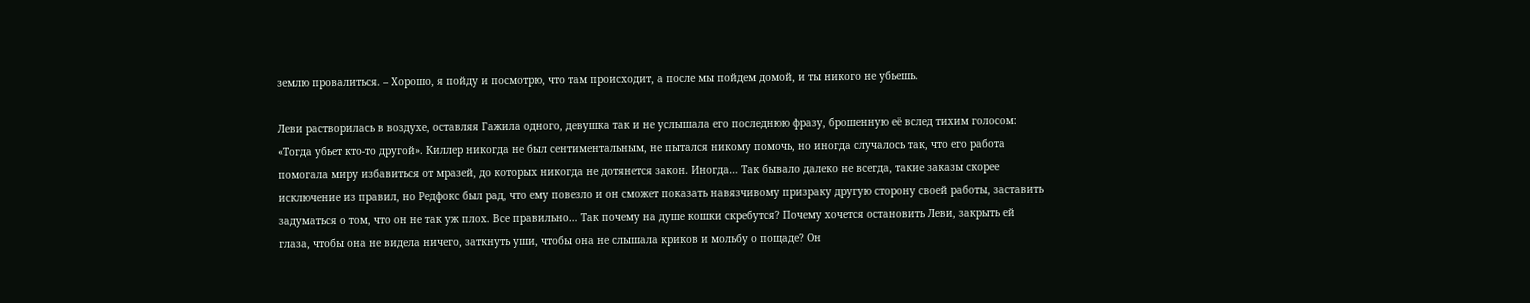землю провалиться. – Хорошо, я пойду и посмотрю, что там происходит, а после мы пойдем домой, и ты никого не убьешь.

Леви растворилась в воздухе, оставляя Гажила одного, девушка так и не услышала его последнюю фразу, брошенную её вслед тихим голосом: «Тогда убьет кто-то другой». Киллер никогда не был сентиментальным, не пытался никому помочь, но иногда случалось так, что его работа помогала миру избавиться от мразей, до которых никогда не дотянется закон. Иногда… Так бывало далеко не всегда, такие заказы скорее исключение из правил, но Редфокс был рад, что ему повезло и он сможет показать навязчивому призраку другую сторону своей работы, заставить задуматься о том, что он не так уж плох. Все правильно… Так почему на душе кошки скребутся? Почему хочется остановить Леви, закрыть ей глаза, чтобы она не видела ничего, заткнуть уши, чтобы она не слышала криков и мольбу о пощаде? Он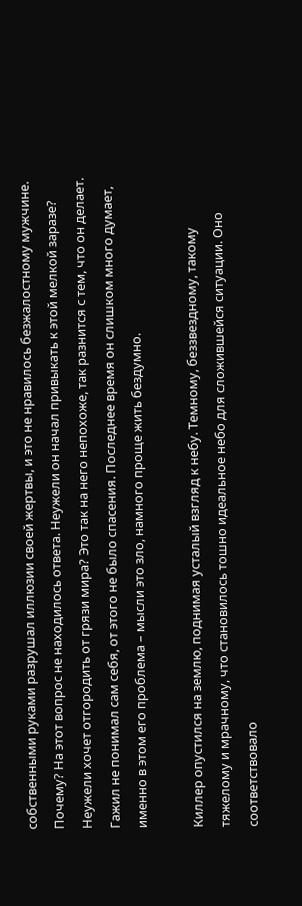собственными руками разрушал иллюзии своей жертвы, и это не нравилось безжалостному мужчине. Почему? На этот вопрос не находилось ответа. Неужели он начал привыкать к этой мелкой заразе? Неужели хочет отгородить от грязи мира? Это так на него непохоже, так разнится с тем, что он делает. Гажил не понимал сам себя, от этого не было спасения. Последнее время он слишком много думает, именно в этом его проблема – мысли это зло, намного проще жить бездумно.

Киллер опустился на землю, поднимая усталый взгляд к небу. Темному, беззвездному, такому тяжелому и мрачному, что становилось тошно идеальное небо для сложившейся ситуации. Оно соответствовало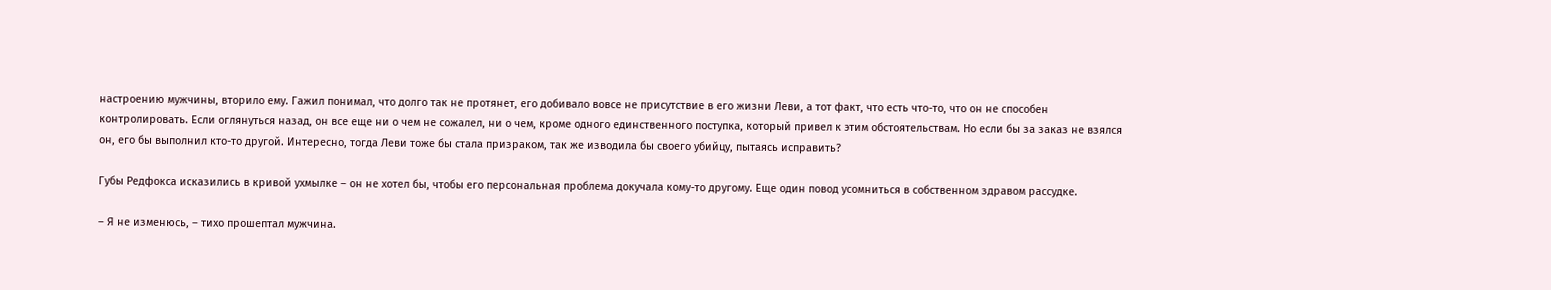настроению мужчины, вторило ему. Гажил понимал, что долго так не протянет, его добивало вовсе не присутствие в его жизни Леви, а тот факт, что есть что-то, что он не способен контролировать. Если оглянуться назад, он все еще ни о чем не сожалел, ни о чем, кроме одного единственного поступка, который привел к этим обстоятельствам. Но если бы за заказ не взялся он, его бы выполнил кто-то другой. Интересно, тогда Леви тоже бы стала призраком, так же изводила бы своего убийцу, пытаясь исправить?

Губы Редфокса исказились в кривой ухмылке – он не хотел бы, чтобы его персональная проблема докучала кому-то другому. Еще один повод усомниться в собственном здравом рассудке.

– Я не изменюсь, – тихо прошептал мужчина.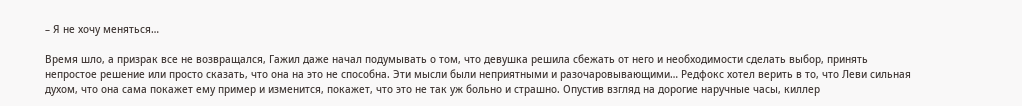– Я не хочу меняться…

Время шло, а призрак все не возвращался, Гажил даже начал подумывать о том, что девушка решила сбежать от него и необходимости сделать выбор, принять непростое решение или просто сказать, что она на это не способна. Эти мысли были неприятными и разочаровывающими… Редфокс хотел верить в то, что Леви сильная духом, что она сама покажет ему пример и изменится, покажет, что это не так уж больно и страшно. Опустив взгляд на дорогие наручные часы, киллер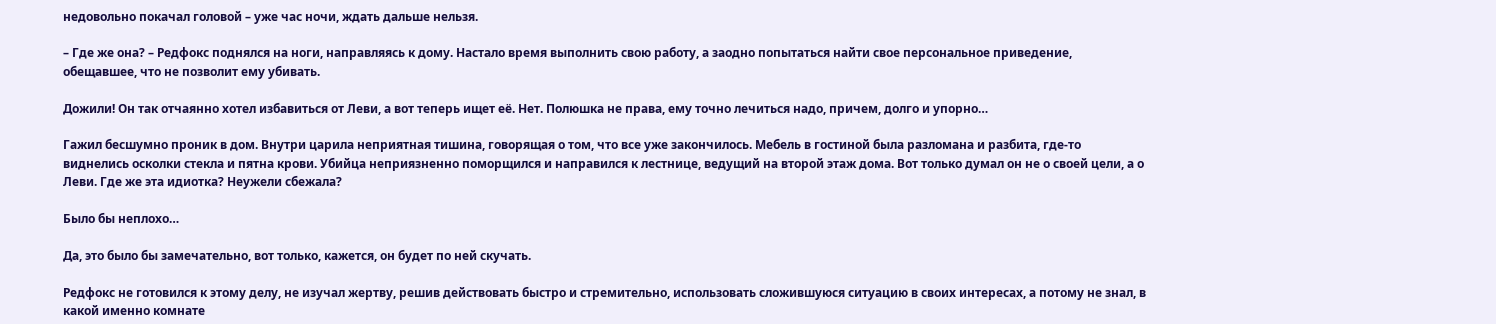недовольно покачал головой – уже час ночи, ждать дальше нельзя.

– Где же она? – Редфокс поднялся на ноги, направляясь к дому. Настало время выполнить свою работу, а заодно попытаться найти свое персональное приведение, обещавшее, что не позволит ему убивать.

Дожили! Он так отчаянно хотел избавиться от Леви, а вот теперь ищет её. Нет. Полюшка не права, ему точно лечиться надо, причем, долго и упорно…

Гажил бесшумно проник в дом. Внутри царила неприятная тишина, говорящая о том, что все уже закончилось. Мебель в гостиной была разломана и разбита, где-то виднелись осколки стекла и пятна крови. Убийца неприязненно поморщился и направился к лестнице, ведущий на второй этаж дома. Вот только думал он не о своей цели, а о Леви. Где же эта идиотка? Неужели сбежала?

Было бы неплохо…

Да, это было бы замечательно, вот только, кажется, он будет по ней скучать.

Редфокс не готовился к этому делу, не изучал жертву, решив действовать быстро и стремительно, использовать сложившуюся ситуацию в своих интересах, а потому не знал, в какой именно комнате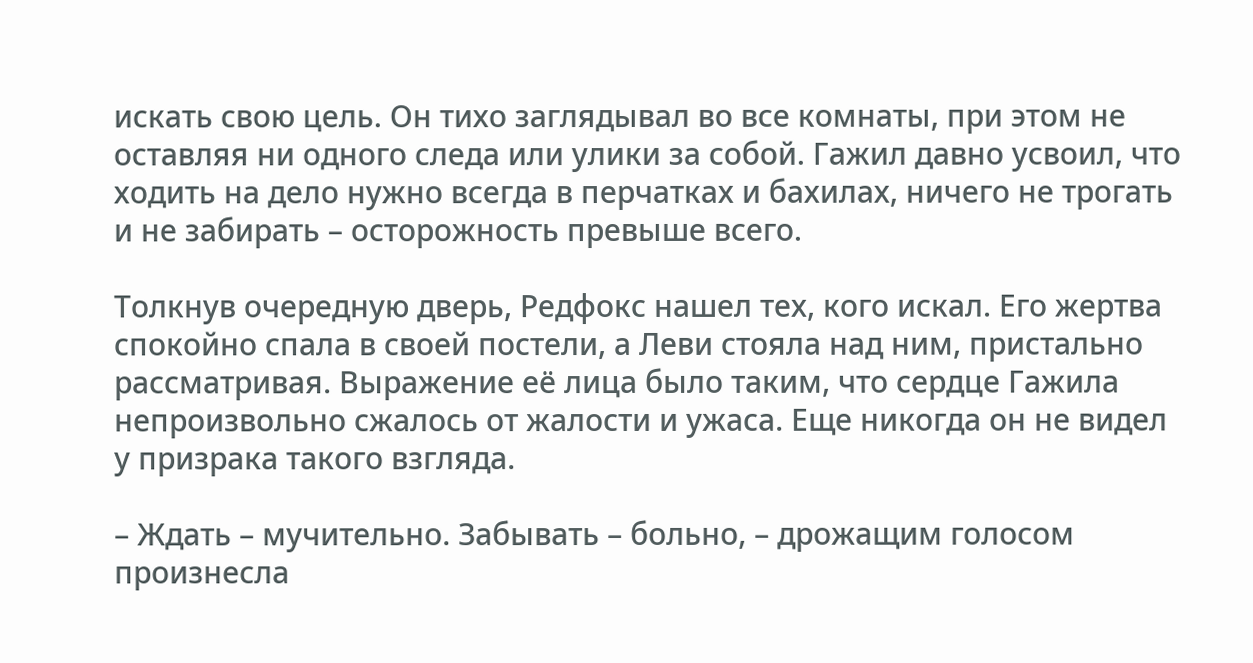искать свою цель. Он тихо заглядывал во все комнаты, при этом не оставляя ни одного следа или улики за собой. Гажил давно усвоил, что ходить на дело нужно всегда в перчатках и бахилах, ничего не трогать и не забирать – осторожность превыше всего.

Толкнув очередную дверь, Редфокс нашел тех, кого искал. Его жертва спокойно спала в своей постели, а Леви стояла над ним, пристально рассматривая. Выражение её лица было таким, что сердце Гажила непроизвольно сжалось от жалости и ужаса. Еще никогда он не видел у призрака такого взгляда.

– Ждать – мучительно. Забывать – больно, – дрожащим голосом произнесла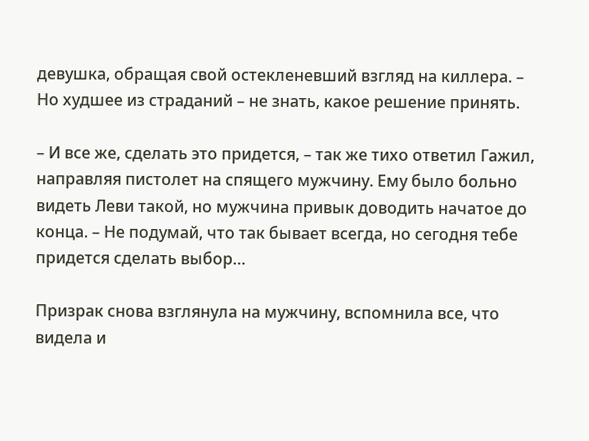девушка, обращая свой остекленевший взгляд на киллера. – Но худшее из страданий – не знать, какое решение принять.

– И все же, сделать это придется, – так же тихо ответил Гажил, направляя пистолет на спящего мужчину. Ему было больно видеть Леви такой, но мужчина привык доводить начатое до конца. – Не подумай, что так бывает всегда, но сегодня тебе придется сделать выбор…

Призрак снова взглянула на мужчину, вспомнила все, что видела и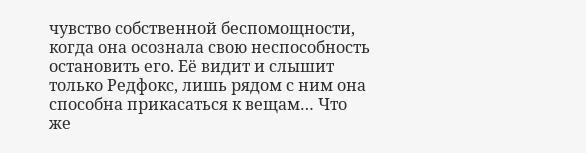чувство собственной беспомощности, когда она осознала свою неспособность остановить его. Её видит и слышит только Редфокс, лишь рядом с ним она способна прикасаться к вещам… Что же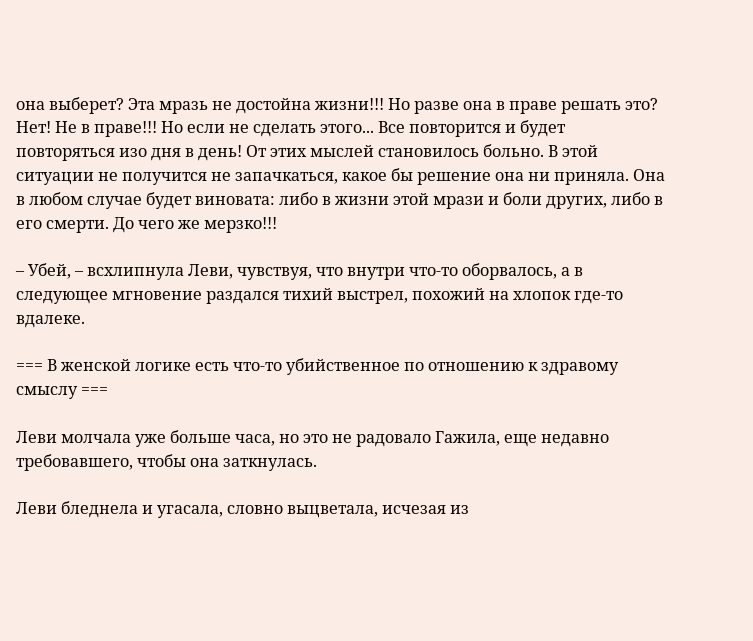она выберет? Эта мразь не достойна жизни!!! Но разве она в праве решать это? Нет! Не в праве!!! Но если не сделать этого... Все повторится и будет повторяться изо дня в день! От этих мыслей становилось больно. В этой ситуации не получится не запачкаться, какое бы решение она ни приняла. Она в любом случае будет виновата: либо в жизни этой мрази и боли других, либо в его смерти. До чего же мерзко!!!

– Убей, – всхлипнула Леви, чувствуя, что внутри что-то оборвалось, а в следующее мгновение раздался тихий выстрел, похожий на хлопок где-то вдалеке.

=== В женской логике есть что-то убийственное по отношению к здравому смыслу ===

Леви молчала уже больше часа, но это не радовало Гажила, еще недавно требовавшего, чтобы она заткнулась.

Леви бледнела и угасала, словно выцветала, исчезая из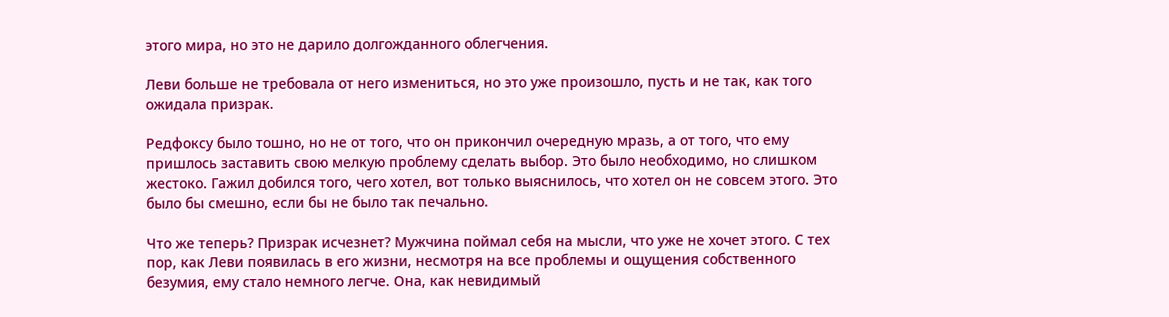этого мира, но это не дарило долгожданного облегчения.

Леви больше не требовала от него измениться, но это уже произошло, пусть и не так, как того ожидала призрак.

Редфоксу было тошно, но не от того, что он прикончил очередную мразь, а от того, что ему пришлось заставить свою мелкую проблему сделать выбор. Это было необходимо, но слишком жестоко. Гажил добился того, чего хотел, вот только выяснилось, что хотел он не совсем этого. Это было бы смешно, если бы не было так печально.

Что же теперь? Призрак исчезнет? Мужчина поймал себя на мысли, что уже не хочет этого. С тех пор, как Леви появилась в его жизни, несмотря на все проблемы и ощущения собственного безумия, ему стало немного легче. Она, как невидимый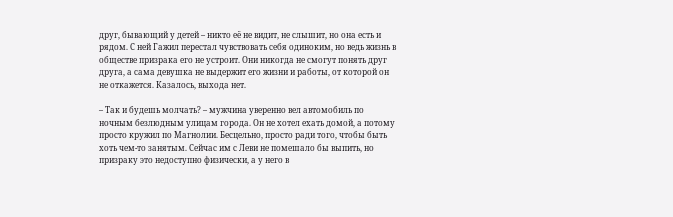друг, бывающий у детей – никто её не видит, не слышит, но она есть и рядом. С ней Гажил перестал чувствовать себя одиноким, но ведь жизнь в обществе призрака его не устроит. Они никогда не смогут понять друг друга, а сама девушка не выдержит его жизни и работы, от которой он не откажется. Казалось, выхода нет.

– Так и будешь молчать? – мужчина уверенно вел автомобиль по ночным безлюдным улицам города. Он не хотел ехать домой, а потому просто кружил по Магнолии. Бесцельно, просто ради того, чтобы быть хоть чем-то занятым. Сейчас им с Леви не помешало бы выпить, но призраку это недоступно физически, а у него в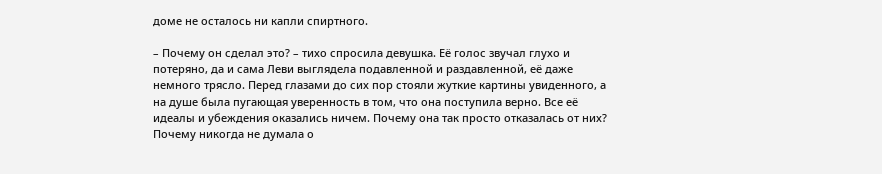доме не осталось ни капли спиртного.

– Почему он сделал это? – тихо спросила девушка. Её голос звучал глухо и потеряно, да и сама Леви выглядела подавленной и раздавленной, её даже немного трясло. Перед глазами до сих пор стояли жуткие картины увиденного, а на душе была пугающая уверенность в том, что она поступила верно. Все её идеалы и убеждения оказались ничем. Почему она так просто отказалась от них? Почему никогда не думала о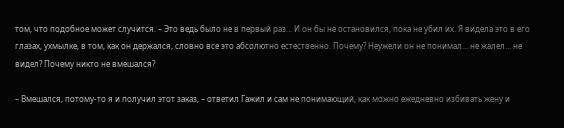том, что подобное может случится. – Это ведь было не в первый раз… И он бы не остановился, пока не убил их. Я видела это в его глазах, ухмылке, в том, как он держался, словно все это абсолютно естественно. Почему? Неужели он не понимал… не жалел… не видел? Почему никто не вмешался?

– Вмешался, потому-то я и получил этот заказ, – ответил Гажил и сам не понимающий, как можно ежедневно избивать жену и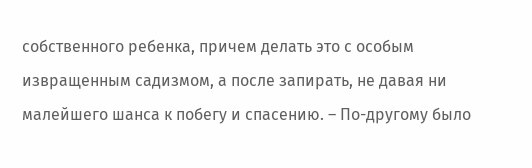собственного ребенка, причем делать это с особым извращенным садизмом, а после запирать, не давая ни малейшего шанса к побегу и спасению. – По-другому было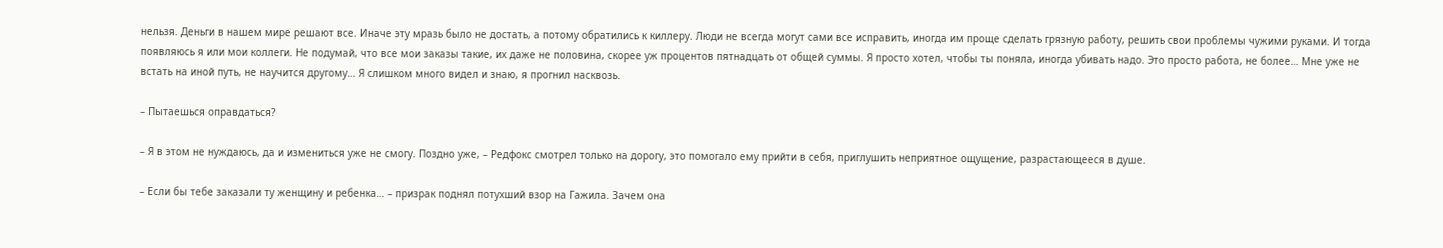нельзя. Деньги в нашем мире решают все. Иначе эту мразь было не достать, а потому обратились к киллеру. Люди не всегда могут сами все исправить, иногда им проще сделать грязную работу, решить свои проблемы чужими руками. И тогда появляюсь я или мои коллеги. Не подумай, что все мои заказы такие, их даже не половина, скорее уж процентов пятнадцать от общей суммы. Я просто хотел, чтобы ты поняла, иногда убивать надо. Это просто работа, не более… Мне уже не встать на иной путь, не научится другому… Я слишком много видел и знаю, я прогнил насквозь.

– Пытаешься оправдаться?

– Я в этом не нуждаюсь, да и измениться уже не смогу. Поздно уже, – Редфокс смотрел только на дорогу, это помогало ему прийти в себя, приглушить неприятное ощущение, разрастающееся в душе.

– Если бы тебе заказали ту женщину и ребенка… – призрак поднял потухший взор на Гажила. Зачем она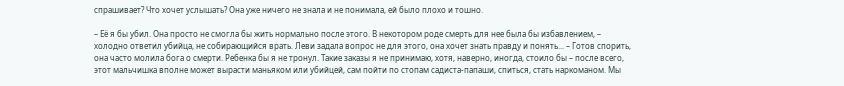спрашивает? Что хочет услышать? Она уже ничего не знала и не понимала, ей было плохо и тошно.

– Её я бы убил. Она просто не смогла бы жить нормально после этого. В некотором роде смерть для нее была бы избавлением, – холодно ответил убийца, не собирающийся врать. Леви задала вопрос не для этого, она хочет знать правду и понять... – Готов спорить, она часто молила бога о смерти. Ребенка бы я не тронул. Такие заказы я не принимаю, хотя, наверно, иногда, стоило бы – после всего, этот мальчишка вполне может вырасти маньяком или убийцей, сам пойти по стопам садиста-папаши, спиться, стать наркоманом. Мы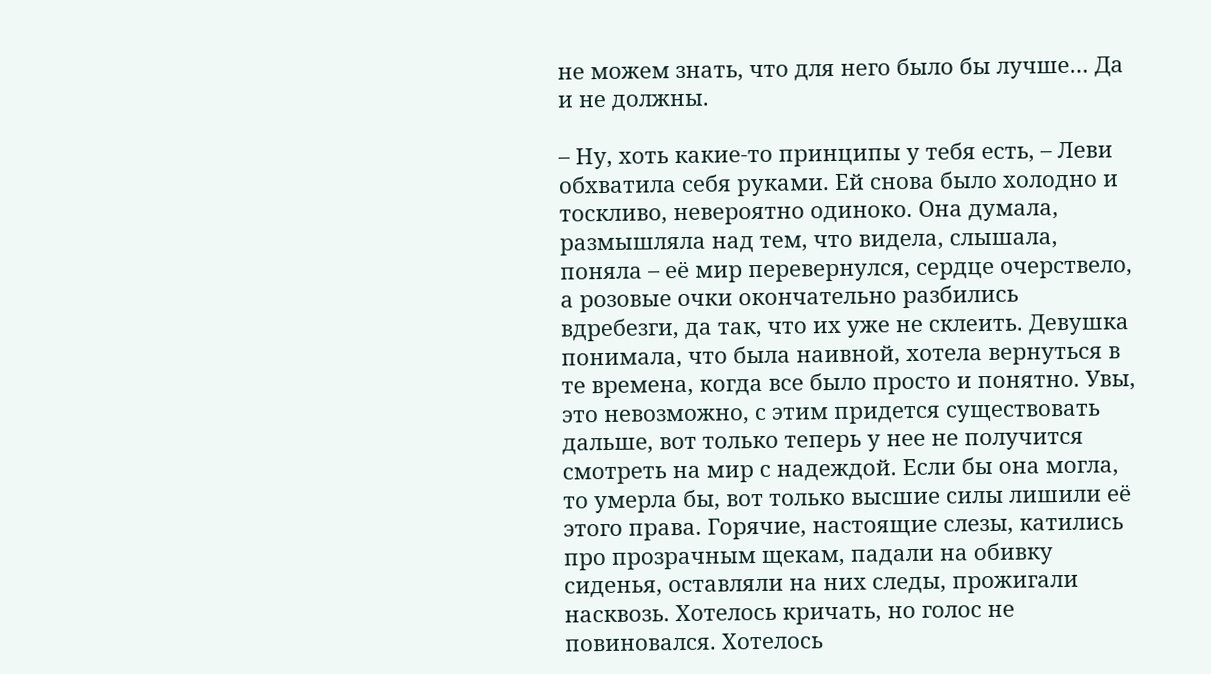не можем знать, что для него было бы лучше… Да и не должны.

– Ну, хоть какие-то принципы у тебя есть, – Леви обхватила себя руками. Ей снова было холодно и тоскливо, невероятно одиноко. Она думала, размышляла над тем, что видела, слышала, поняла – её мир перевернулся, сердце очерствело, а розовые очки окончательно разбились вдребезги, да так, что их уже не склеить. Девушка понимала, что была наивной, хотела вернуться в те времена, когда все было просто и понятно. Увы, это невозможно, с этим придется существовать дальше, вот только теперь у нее не получится смотреть на мир с надеждой. Если бы она могла, то умерла бы, вот только высшие силы лишили её этого права. Горячие, настоящие слезы, катились про прозрачным щекам, падали на обивку сиденья, оставляли на них следы, прожигали насквозь. Хотелось кричать, но голос не повиновался. Хотелось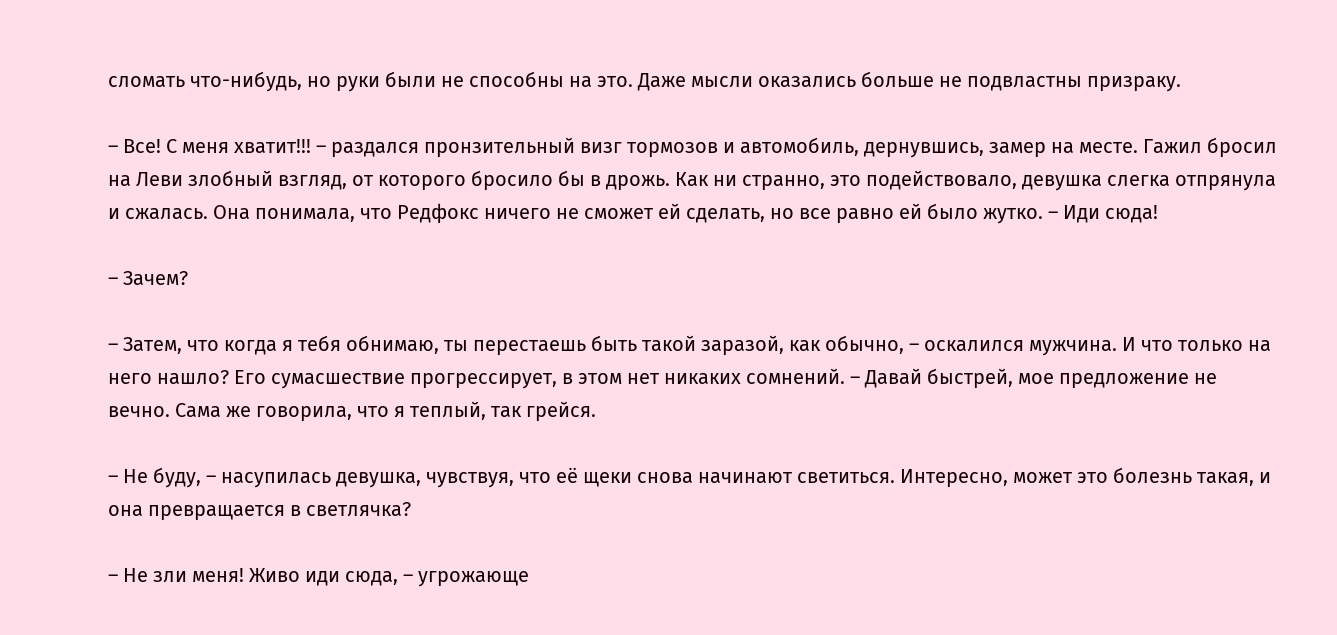сломать что-нибудь, но руки были не способны на это. Даже мысли оказались больше не подвластны призраку.

– Все! С меня хватит!!! – раздался пронзительный визг тормозов и автомобиль, дернувшись, замер на месте. Гажил бросил на Леви злобный взгляд, от которого бросило бы в дрожь. Как ни странно, это подействовало, девушка слегка отпрянула и сжалась. Она понимала, что Редфокс ничего не сможет ей сделать, но все равно ей было жутко. – Иди сюда!

– Зачем?

– Затем, что когда я тебя обнимаю, ты перестаешь быть такой заразой, как обычно, – оскалился мужчина. И что только на него нашло? Его сумасшествие прогрессирует, в этом нет никаких сомнений. – Давай быстрей, мое предложение не вечно. Сама же говорила, что я теплый, так грейся.

– Не буду, – насупилась девушка, чувствуя, что её щеки снова начинают светиться. Интересно, может это болезнь такая, и она превращается в светлячка?

– Не зли меня! Живо иди сюда, – угрожающе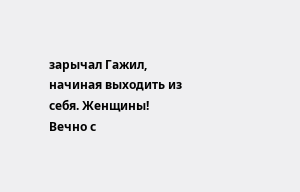зарычал Гажил, начиная выходить из себя. Женщины! Вечно с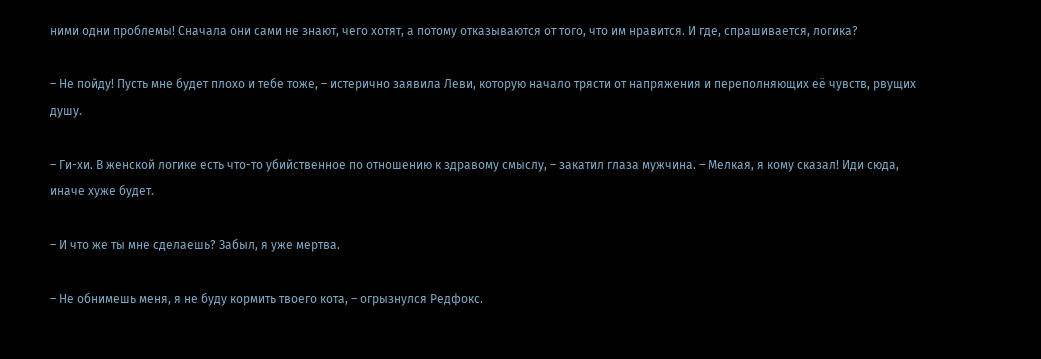ними одни проблемы! Сначала они сами не знают, чего хотят, а потому отказываются от того, что им нравится. И где, спрашивается, логика?

– Не пойду! Пусть мне будет плохо и тебе тоже, – истерично заявила Леви, которую начало трясти от напряжения и переполняющих её чувств, рвущих душу.

– Ги-хи. В женской логике есть что-то убийственное по отношению к здравому смыслу, – закатил глаза мужчина. – Мелкая, я кому сказал! Иди сюда, иначе хуже будет.

– И что же ты мне сделаешь? Забыл, я уже мертва.

– Не обнимешь меня, я не буду кормить твоего кота, – огрызнулся Редфокс.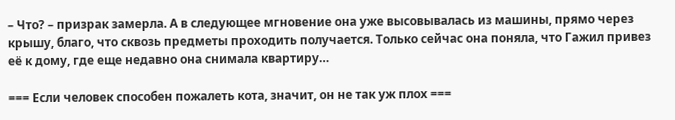– Что? – призрак замерла. А в следующее мгновение она уже высовывалась из машины, прямо через крышу, благо, что сквозь предметы проходить получается. Только сейчас она поняла, что Гажил привез её к дому, где еще недавно она снимала квартиру…

=== Если человек способен пожалеть кота, значит, он не так уж плох ===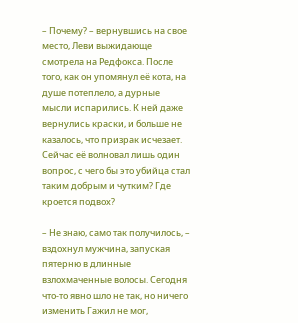– Почему? – вернувшись на свое место, Леви выжидающе смотрела на Редфокса. После того, как он упомянул её кота, на душе потеплело, а дурные мысли испарились. К ней даже вернулись краски, и больше не казалось, что призрак исчезает. Сейчас её волновал лишь один вопрос, с чего бы это убийца стал таким добрым и чутким? Где кроется подвох?

– Не знаю, само так получилось, – вздохнул мужчина, запуская пятерню в длинные взлохмаченные волосы. Сегодня что-то явно шло не так, но ничего изменить Гажил не мог,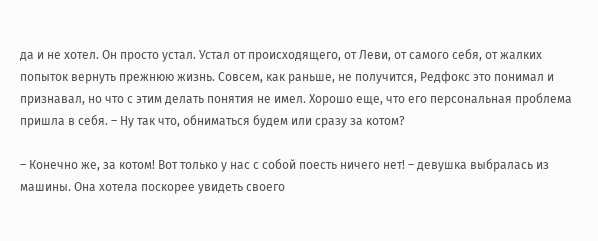да и не хотел. Он просто устал. Устал от происходящего, от Леви, от самого себя, от жалких попыток вернуть прежнюю жизнь. Совсем, как раньше, не получится, Редфокс это понимал и признавал, но что с этим делать понятия не имел. Хорошо еще, что его персональная проблема пришла в себя. – Ну так что, обниматься будем или сразу за котом?

– Конечно же, за котом! Вот только у нас с собой поесть ничего нет! – девушка выбралась из машины. Она хотела поскорее увидеть своего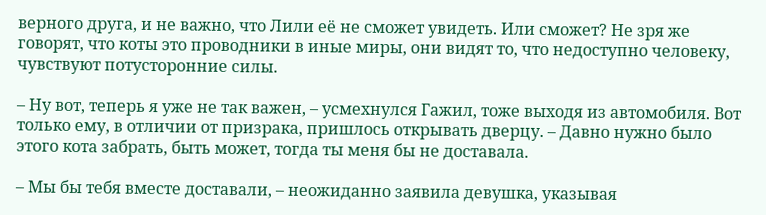верного друга, и не важно, что Лили её не сможет увидеть. Или сможет? Не зря же говорят, что коты это проводники в иные миры, они видят то, что недоступно человеку, чувствуют потусторонние силы.

– Ну вот, теперь я уже не так важен, – усмехнулся Гажил, тоже выходя из автомобиля. Вот только ему, в отличии от призрака, пришлось открывать дверцу. – Давно нужно было этого кота забрать, быть может, тогда ты меня бы не доставала.

– Мы бы тебя вместе доставали, – неожиданно заявила девушка, указывая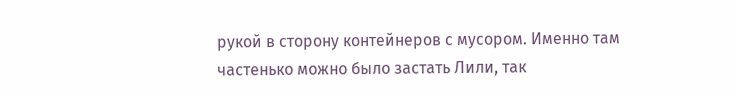рукой в сторону контейнеров с мусором. Именно там частенько можно было застать Лили, так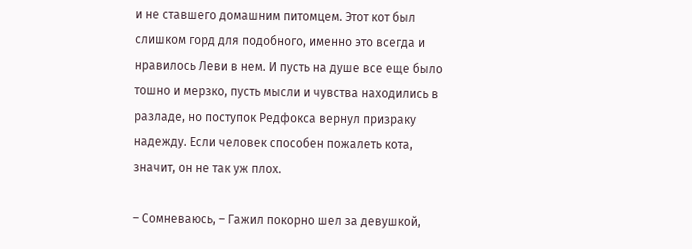и не ставшего домашним питомцем. Этот кот был слишком горд для подобного, именно это всегда и нравилось Леви в нем. И пусть на душе все еще было тошно и мерзко, пусть мысли и чувства находились в разладе, но поступок Редфокса вернул призраку надежду. Если человек способен пожалеть кота, значит, он не так уж плох.

– Сомневаюсь, – Гажил покорно шел за девушкой,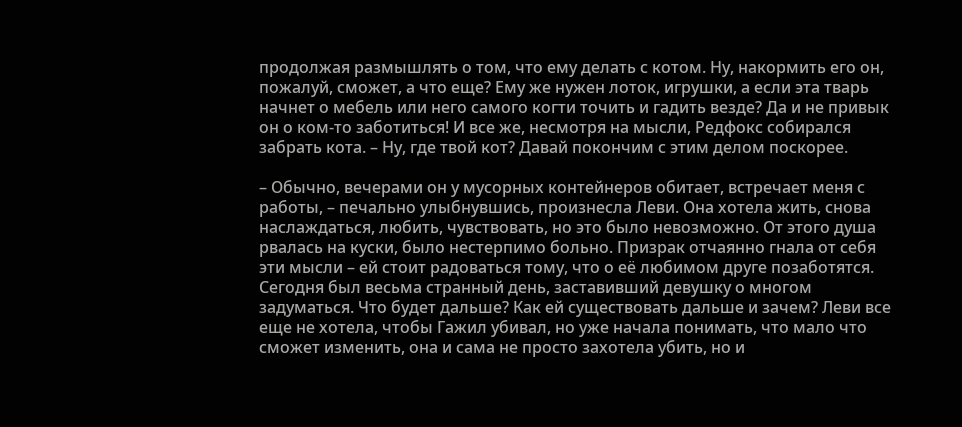продолжая размышлять о том, что ему делать с котом. Ну, накормить его он, пожалуй, сможет, а что еще? Ему же нужен лоток, игрушки, а если эта тварь начнет о мебель или него самого когти точить и гадить везде? Да и не привык он о ком-то заботиться! И все же, несмотря на мысли, Редфокс собирался забрать кота. – Ну, где твой кот? Давай покончим с этим делом поскорее.

– Обычно, вечерами он у мусорных контейнеров обитает, встречает меня с работы, – печально улыбнувшись, произнесла Леви. Она хотела жить, снова наслаждаться, любить, чувствовать, но это было невозможно. От этого душа рвалась на куски, было нестерпимо больно. Призрак отчаянно гнала от себя эти мысли – ей стоит радоваться тому, что о её любимом друге позаботятся. Сегодня был весьма странный день, заставивший девушку о многом задуматься. Что будет дальше? Как ей существовать дальше и зачем? Леви все еще не хотела, чтобы Гажил убивал, но уже начала понимать, что мало что сможет изменить, она и сама не просто захотела убить, но и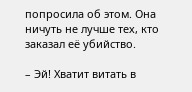попросила об этом. Она ничуть не лучше тех, кто заказал её убийство.

– Эй! Хватит витать в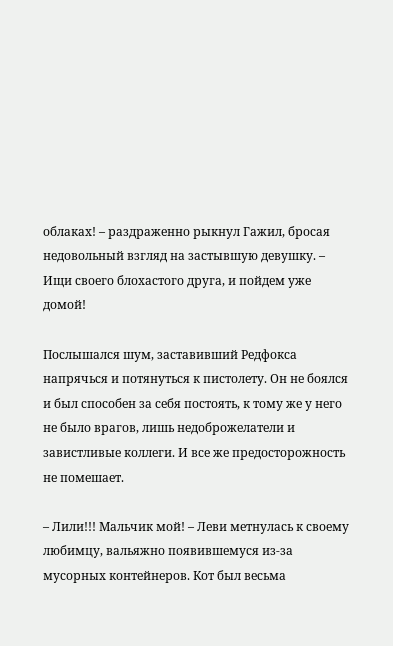облаках! – раздраженно рыкнул Гажил, бросая недовольный взгляд на застывшую девушку. – Ищи своего блохастого друга, и пойдем уже домой!

Послышался шум, заставивший Редфокса напрячься и потянуться к пистолету. Он не боялся и был способен за себя постоять, к тому же у него не было врагов, лишь недоброжелатели и завистливые коллеги. И все же предосторожность не помешает.

– Лили!!! Мальчик мой! – Леви метнулась к своему любимцу, вальяжно появившемуся из-за мусорных контейнеров. Кот был весьма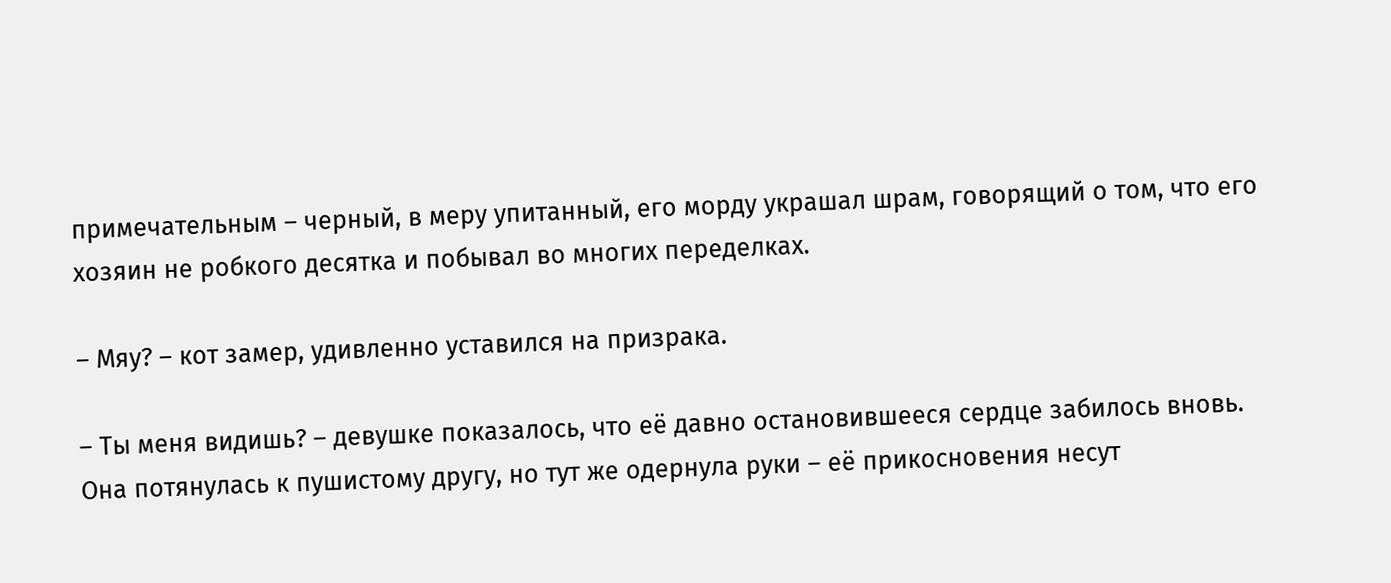примечательным – черный, в меру упитанный, его морду украшал шрам, говорящий о том, что его хозяин не робкого десятка и побывал во многих переделках.

– Мяу? – кот замер, удивленно уставился на призрака.

– Ты меня видишь? – девушке показалось, что её давно остановившееся сердце забилось вновь. Она потянулась к пушистому другу, но тут же одернула руки – её прикосновения несут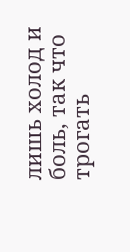лишь холод и боль, так что трогать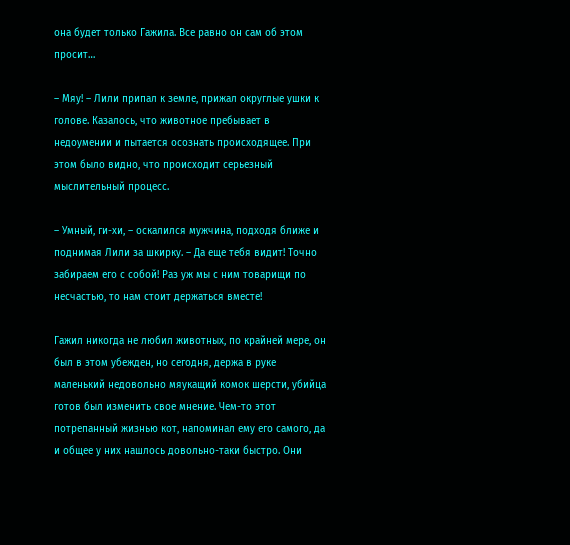она будет только Гажила. Все равно он сам об этом просит…

– Мяу! – Лили припал к земле, прижал округлые ушки к голове. Казалось, что животное пребывает в недоумении и пытается осознать происходящее. При этом было видно, что происходит серьезный мыслительный процесс.

– Умный, ги-хи, – оскалился мужчина, подходя ближе и поднимая Лили за шкирку. – Да еще тебя видит! Точно забираем его с собой! Раз уж мы с ним товарищи по несчастью, то нам стоит держаться вместе!

Гажил никогда не любил животных, по крайней мере, он был в этом убежден, но сегодня, держа в руке маленький недовольно мяукащий комок шерсти, убийца готов был изменить свое мнение. Чем-то этот потрепанный жизнью кот, напоминал ему его самого, да и общее у них нашлось довольно-таки быстро. Они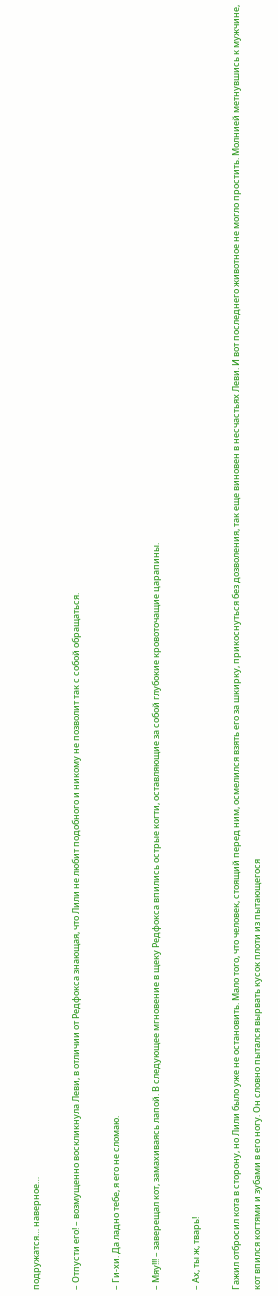подружатся… наверное…

– Отпусти его! – возмущенно воскликнула Леви, в отличии от Редфокса знающая, что Лили не любит подобного и никому не позволит так с собой обращаться.

– Ги-хи. Да ладно тебе, я его не сломаю.

– Мяу!!! – заверещал кот, замахиваясь лапой. В следующее мгновение в щеку Редфокса впились острые когти, оставляющие за собой глубокие кровоточащие царапины.

– Ах, ты ж, тварь!

Гажил отбросил кота в сторону, но Лили было уже не остановить. Мало того, что человек, стоящий перед ним, осмелился взять его за шкирку, прикоснуться без дозволения, так еще виновен в несчастьях Леви. И вот последнего животное не могло простить. Молнией метнувшись к мужчине, кот впился когтями и зубами в его ногу. Он словно пытался вырвать кусок плоти из пытающегося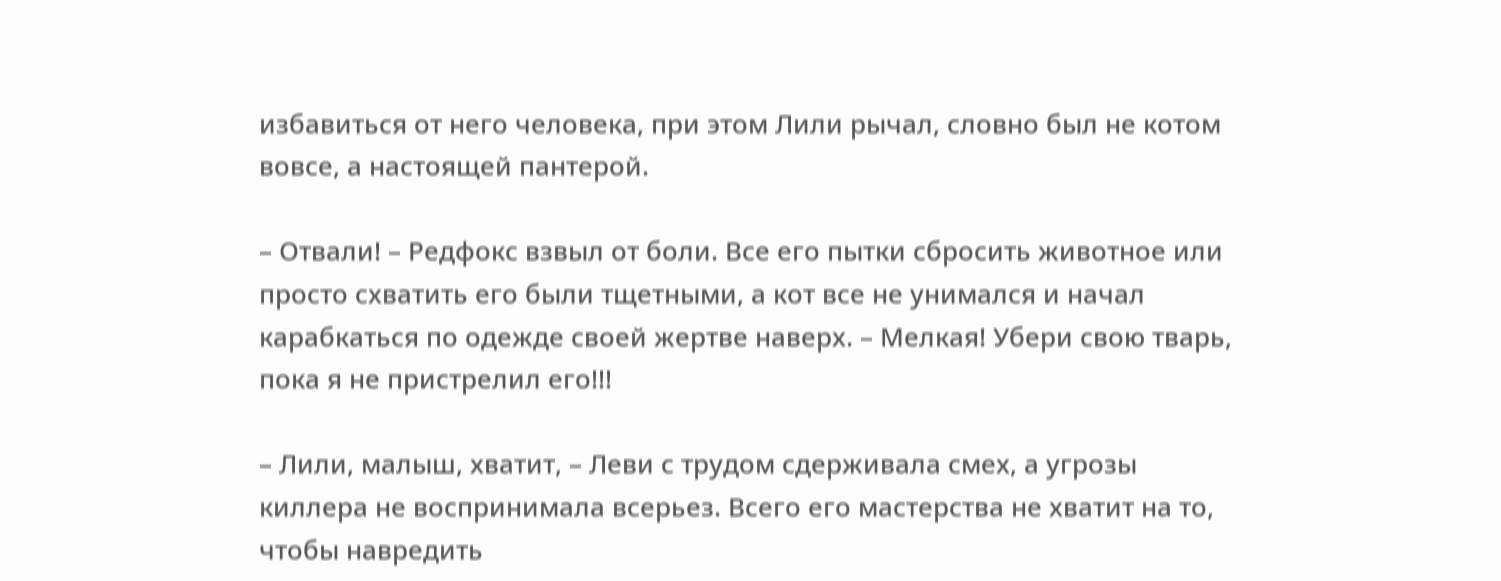избавиться от него человека, при этом Лили рычал, словно был не котом вовсе, а настоящей пантерой.

– Отвали! – Редфокс взвыл от боли. Все его пытки сбросить животное или просто схватить его были тщетными, а кот все не унимался и начал карабкаться по одежде своей жертве наверх. – Мелкая! Убери свою тварь, пока я не пристрелил его!!!

– Лили, малыш, хватит, – Леви с трудом сдерживала смех, а угрозы киллера не воспринимала всерьез. Всего его мастерства не хватит на то, чтобы навредить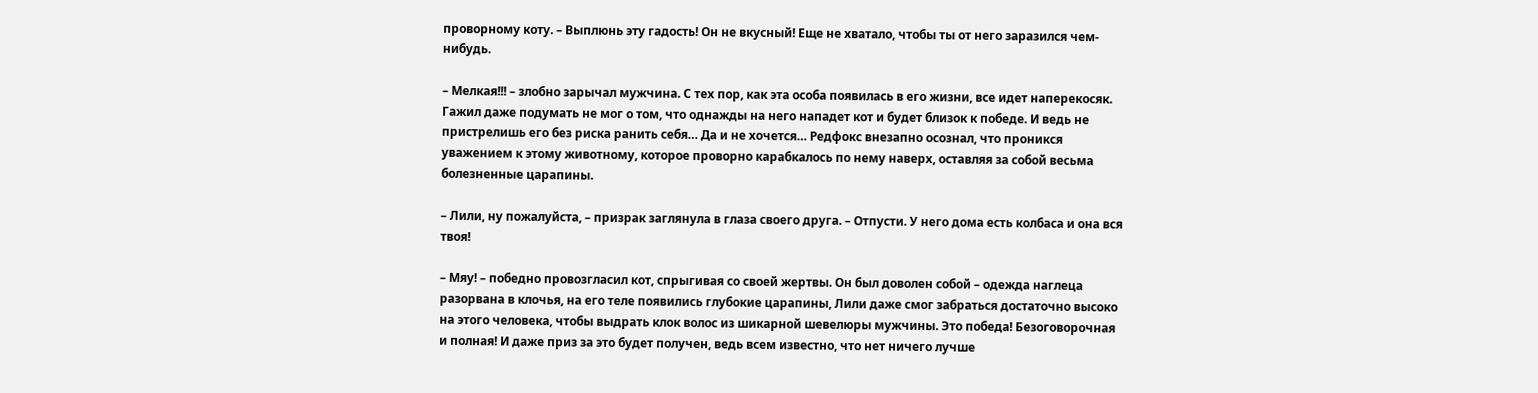проворному коту. – Выплюнь эту гадость! Он не вкусный! Еще не хватало, чтобы ты от него заразился чем-нибудь.

– Мелкая!!! – злобно зарычал мужчина. С тех пор, как эта особа появилась в его жизни, все идет наперекосяк. Гажил даже подумать не мог о том, что однажды на него нападет кот и будет близок к победе. И ведь не пристрелишь его без риска ранить себя… Да и не хочется… Редфокс внезапно осознал, что проникся уважением к этому животному, которое проворно карабкалось по нему наверх, оставляя за собой весьма болезненные царапины.

– Лили, ну пожалуйста, – призрак заглянула в глаза своего друга. – Отпусти. У него дома есть колбаса и она вся твоя!

– Мяу! – победно провозгласил кот, спрыгивая со своей жертвы. Он был доволен собой – одежда наглеца разорвана в клочья, на его теле появились глубокие царапины, Лили даже смог забраться достаточно высоко на этого человека, чтобы выдрать клок волос из шикарной шевелюры мужчины. Это победа! Безоговорочная и полная! И даже приз за это будет получен, ведь всем известно, что нет ничего лучше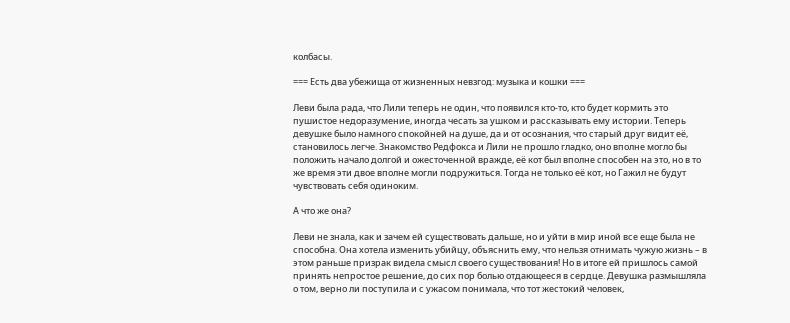колбасы.

=== Есть два убежища от жизненных невзгод: музыка и кошки ===

Леви была рада, что Лили теперь не один, что появился кто-то, кто будет кормить это пушистое недоразумение, иногда чесать за ушком и рассказывать ему истории. Теперь девушке было намного спокойней на душе, да и от осознания, что старый друг видит её, становилось легче. Знакомство Редфокса и Лили не прошло гладко, оно вполне могло бы положить начало долгой и ожесточенной вражде, её кот был вполне способен на это, но в то же время эти двое вполне могли подружиться. Тогда не только её кот, но Гажил не будут чувствовать себя одиноким.

А что же она?

Леви не знала, как и зачем ей существовать дальше, но и уйти в мир иной все еще была не способна. Она хотела изменить убийцу, объяснить ему, что нельзя отнимать чужую жизнь – в этом раньше призрак видела смысл своего существования! Но в итоге ей пришлось самой принять непростое решение, до сих пор болью отдающееся в сердце. Девушка размышляла о том, верно ли поступила и с ужасом понимала, что тот жестокий человек,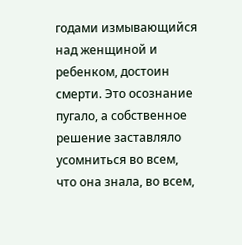годами измывающийся над женщиной и ребенком, достоин смерти. Это осознание пугало, а собственное решение заставляло усомниться во всем, что она знала, во всем,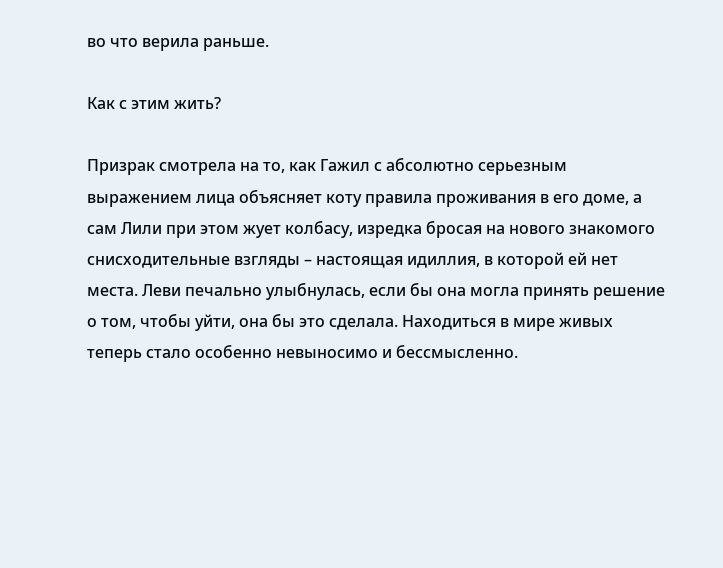во что верила раньше.

Как с этим жить?

Призрак смотрела на то, как Гажил с абсолютно серьезным выражением лица объясняет коту правила проживания в его доме, а сам Лили при этом жует колбасу, изредка бросая на нового знакомого снисходительные взгляды – настоящая идиллия, в которой ей нет места. Леви печально улыбнулась, если бы она могла принять решение о том, чтобы уйти, она бы это сделала. Находиться в мире живых теперь стало особенно невыносимо и бессмысленно.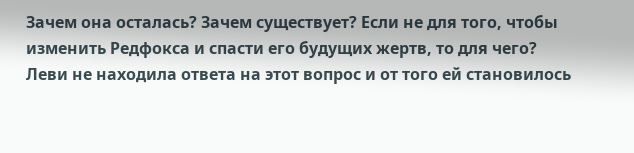Зачем она осталась? Зачем существует? Если не для того, чтобы изменить Редфокса и спасти его будущих жертв, то для чего? Леви не находила ответа на этот вопрос и от того ей становилось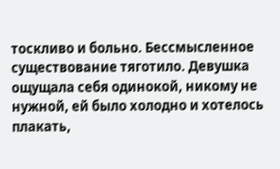тоскливо и больно. Бессмысленное существование тяготило. Девушка ощущала себя одинокой, никому не нужной, ей было холодно и хотелось плакать,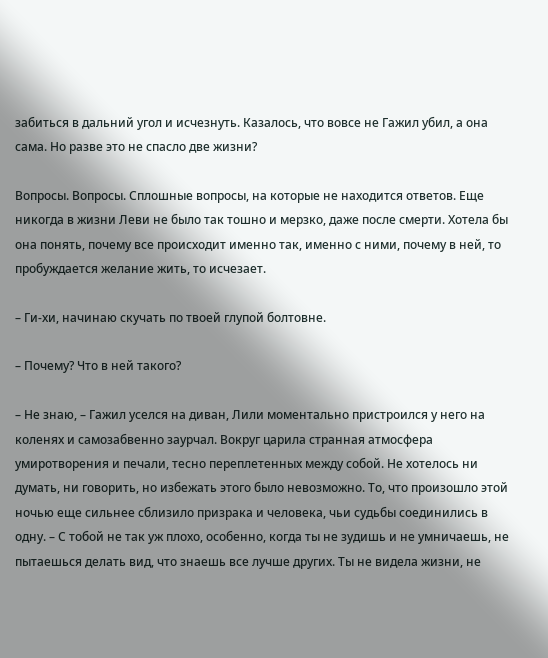забиться в дальний угол и исчезнуть. Казалось, что вовсе не Гажил убил, а она сама. Но разве это не спасло две жизни?

Вопросы. Вопросы. Сплошные вопросы, на которые не находится ответов. Еще никогда в жизни Леви не было так тошно и мерзко, даже после смерти. Хотела бы она понять, почему все происходит именно так, именно с ними, почему в ней, то пробуждается желание жить, то исчезает.

– Ги-хи, начинаю скучать по твоей глупой болтовне.

– Почему? Что в ней такого?

– Не знаю, – Гажил уселся на диван, Лили моментально пристроился у него на коленях и самозабвенно заурчал. Вокруг царила странная атмосфера умиротворения и печали, тесно переплетенных между собой. Не хотелось ни думать, ни говорить, но избежать этого было невозможно. То, что произошло этой ночью еще сильнее сблизило призрака и человека, чьи судьбы соединились в одну. – С тобой не так уж плохо, особенно, когда ты не зудишь и не умничаешь, не пытаешься делать вид, что знаешь все лучше других. Ты не видела жизни, не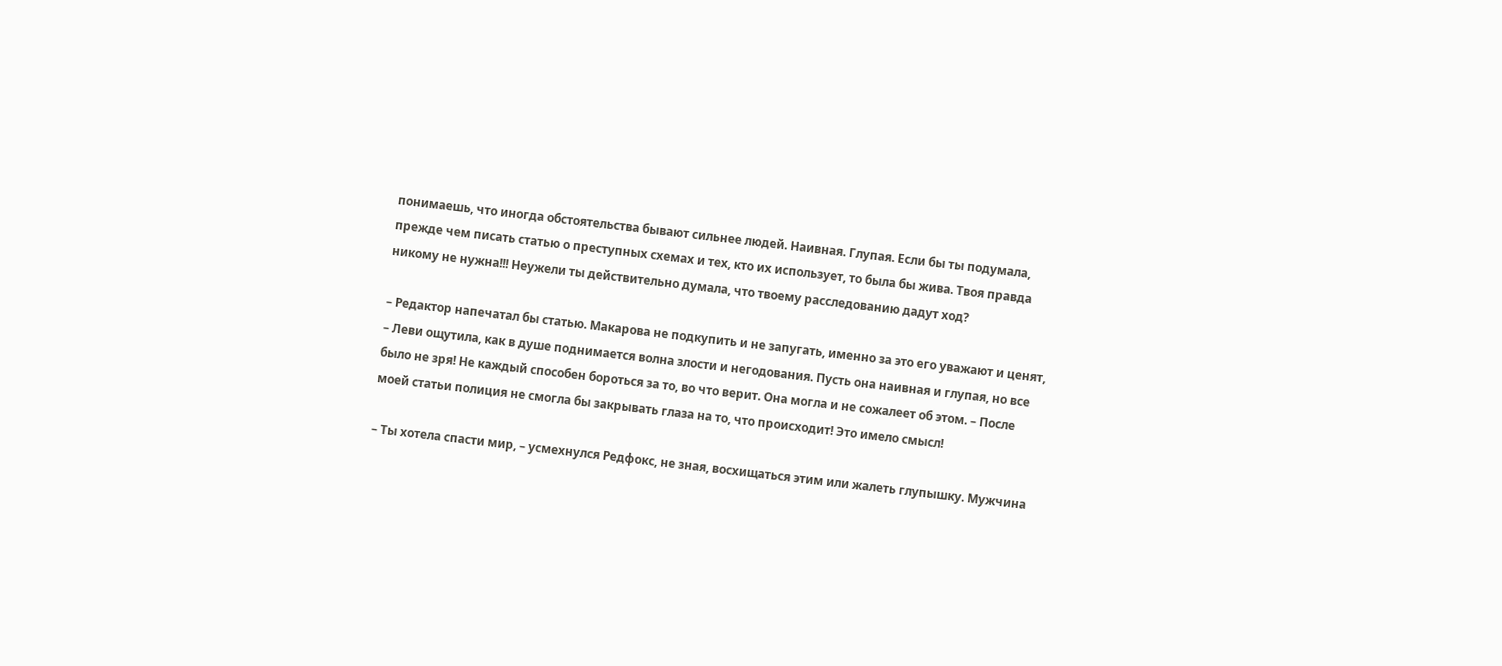понимаешь, что иногда обстоятельства бывают сильнее людей. Наивная. Глупая. Если бы ты подумала, прежде чем писать статью о преступных схемах и тех, кто их использует, то была бы жива. Твоя правда никому не нужна!!! Неужели ты действительно думала, что твоему расследованию дадут ход?

– Редактор напечатал бы статью. Макарова не подкупить и не запугать, именно за это его уважают и ценят, – Леви ощутила, как в душе поднимается волна злости и негодования. Пусть она наивная и глупая, но все было не зря! Не каждый способен бороться за то, во что верит. Она могла и не сожалеет об этом. – После моей статьи полиция не смогла бы закрывать глаза на то, что происходит! Это имело смысл!

– Ты хотела спасти мир, – усмехнулся Редфокс, не зная, восхищаться этим или жалеть глупышку. Мужчина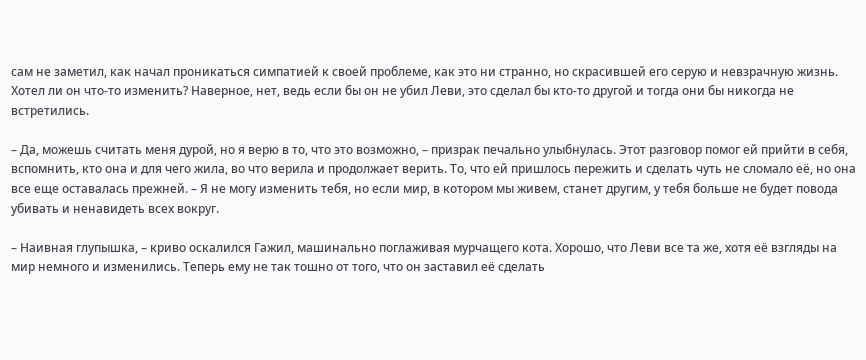сам не заметил, как начал проникаться симпатией к своей проблеме, как это ни странно, но скрасившей его серую и невзрачную жизнь. Хотел ли он что-то изменить? Наверное, нет, ведь если бы он не убил Леви, это сделал бы кто-то другой и тогда они бы никогда не встретились.

– Да, можешь считать меня дурой, но я верю в то, что это возможно, – призрак печально улыбнулась. Этот разговор помог ей прийти в себя, вспомнить, кто она и для чего жила, во что верила и продолжает верить. То, что ей пришлось пережить и сделать чуть не сломало её, но она все еще оставалась прежней. – Я не могу изменить тебя, но если мир, в котором мы живем, станет другим, у тебя больше не будет повода убивать и ненавидеть всех вокруг.

– Наивная глупышка, – криво оскалился Гажил, машинально поглаживая мурчащего кота. Хорошо, что Леви все та же, хотя её взгляды на мир немного и изменились. Теперь ему не так тошно от того, что он заставил её сделать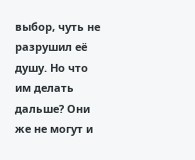выбор, чуть не разрушил её душу. Но что им делать дальше? Они же не могут и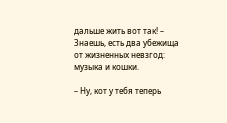дальше жить вот так! – Знаешь, есть два убежища от жизненных невзгод: музыка и кошки.

– Ну, кот у тебя теперь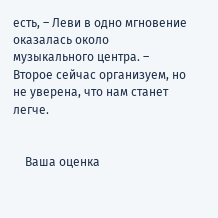есть, – Леви в одно мгновение оказалась около музыкального центра. – Второе сейчас организуем, но не уверена, что нам станет легче.


    Ваша оценка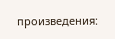произведения: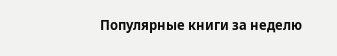Популярные книги за неделю